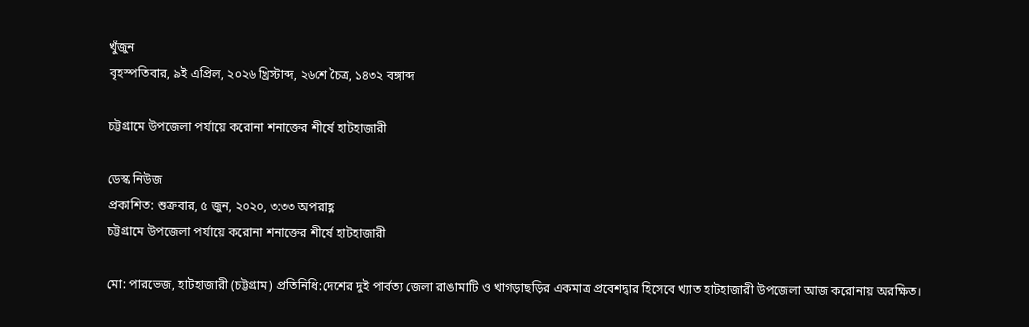খুঁজুন
বৃহস্পতিবার, ৯ই এপ্রিল, ২০২৬ খ্রিস্টাব্দ, ২৬শে চৈত্র, ১৪৩২ বঙ্গাব্দ

চট্টগ্রামে উপজেলা পর্যায়ে করোনা শনাক্তের শীর্ষে হাটহাজারী

ডেস্ক নিউজ
প্রকাশিত: শুক্রবার, ৫ জুন, ২০২০, ৩:৩৩ অপরাহ্ণ
চট্টগ্রামে উপজেলা পর্যায়ে করোনা শনাক্তের শীর্ষে হাটহাজারী

মো: পারভেজ, হাটহাজারী (চট্টগ্রাম) প্রতিনিধি:দেশের দুই পার্বত্য জেলা রাঙামাটি ও খাগড়াছড়ির একমাত্র প্রবেশদ্বার হিসেবে খ্যাত হাটহাজারী উপজেলা আজ করোনায় অরক্ষিত।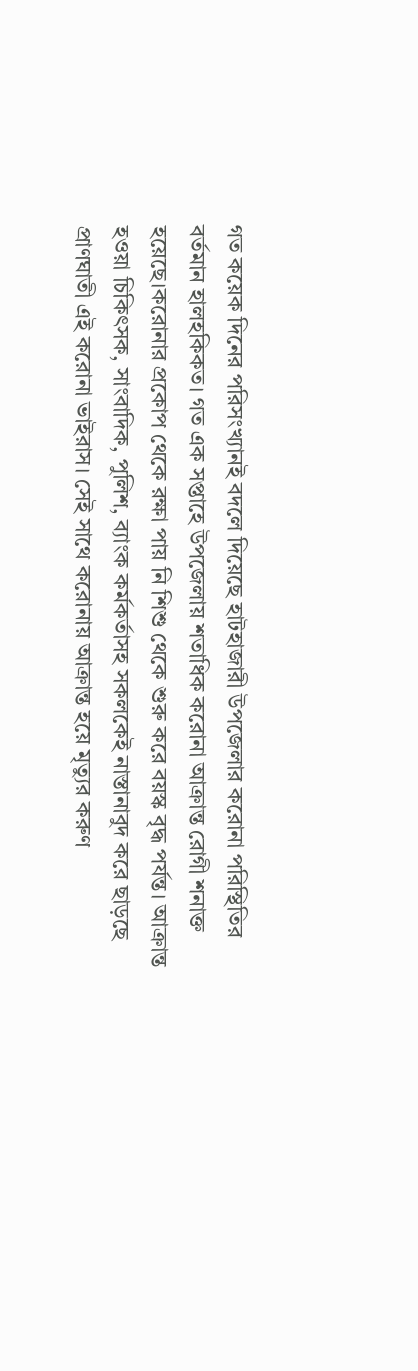গত কয়েক দিনের পরিসংখ্যানই বদলে দিয়েছে হাটহাজারী উপজেলার করোনা পরিস্থিতির বর্তমান হালহকিকত। গত এক সপ্তাহে উপজেলায় শতাধিক করোনা আক্রান্ত রোগী শনাক্ত হয়েছে।করোনার প্রকোপ থেকে রক্ষা পায় নি শিশু থেকে শুরু করে বয়স্ক বৃদ্ধ পর্যন্ত। আক্রান্ত হওয়া চিকিৎসক, সাংবাদিক, পুলিশ, ব্যাংক কর্মকর্তাসহ সকলকেই নাস্তানাবুদ করে ছাড়ছে প্রাণঘাতী এই করোনা ভাইরাস। সেই সাথে করোনায় আক্রান্ত হয়ে মৃত্যুর করুণ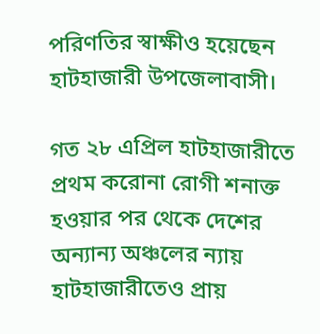পরিণতির স্বাক্ষীও হয়েছেন হাটহাজারী উপজেলাবাসী।

গত ২৮ এপ্রিল হাটহাজারীতে প্রথম করোনা রোগী শনাক্ত হওয়ার পর থেকে দেশের অন্যান্য অঞ্চলের ন্যায় হাটহাজারীতেও প্রায়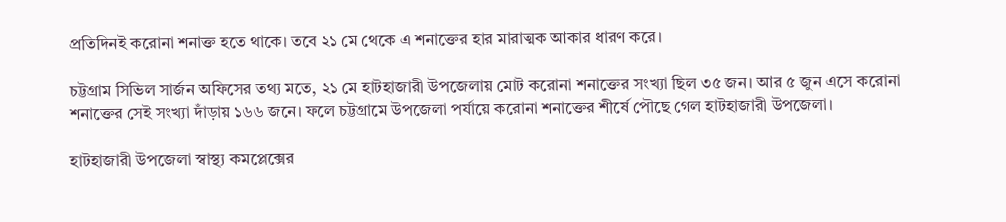প্রতিদিনই করোনা শনাক্ত হতে থাকে। তবে ২১ মে থেকে এ শনাক্তের হার মারাত্মক আকার ধারণ করে।

চট্টগ্রাম সিভিল সার্জন অফিসের তথ্য মতে, ২১ মে হাটহাজারী উপজেলায় মোট করোনা শনাক্তের সংখ্যা ছিল ৩৫ জন। আর ৫ জুন এসে করোনা শনাক্তের সেই সংখ্যা দাঁড়ায় ১৬৬ জনে। ফলে চট্টগ্রামে উপজেলা পর্যায়ে করোনা শনাক্তের শীর্ষে পৌছে গেল হাটহাজারী উপজেলা।

হাটহাজারী উপজেলা স্বাস্থ্য কমপ্লেক্সের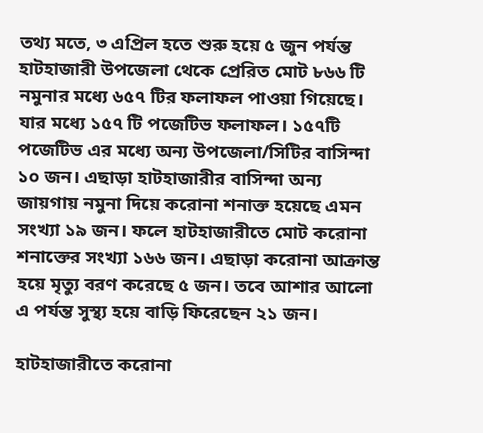তথ্য মতে, ৩ এপ্রিল হতে শুরু হয়ে ৫ জুন পর্যন্ত হাটহাজারী উপজেলা থেকে প্রেরিত মোট ৮৬৬ টি নমুনার মধ্যে ৬৫৭ টির ফলাফল পাওয়া গিয়েছে। যার মধ্যে ১৫৭ টি পজেটিভ ফলাফল। ১৫৭টি পজেটিভ এর মধ্যে অন্য উপজেলা/সিটির বাসিন্দা ১০ জন। এছাড়া হাটহাজারীর বাসিন্দা অন্য জায়গায় নমুনা দিয়ে করোনা শনাক্ত হয়েছে এমন সংখ্যা ১৯ জন। ফলে হাটহাজারীতে মোট করোনা শনাক্তের সংখ্যা ১৬৬ জন। এছাড়া করোনা আক্রান্ত হয়ে মৃত্যু বরণ করেছে ৫ জন। তবে আশার আলো এ পর্যন্ত সুস্থ্য হয়ে বাড়ি ফিরেছেন ২১ জন।

হাটহাজারীতে করোনা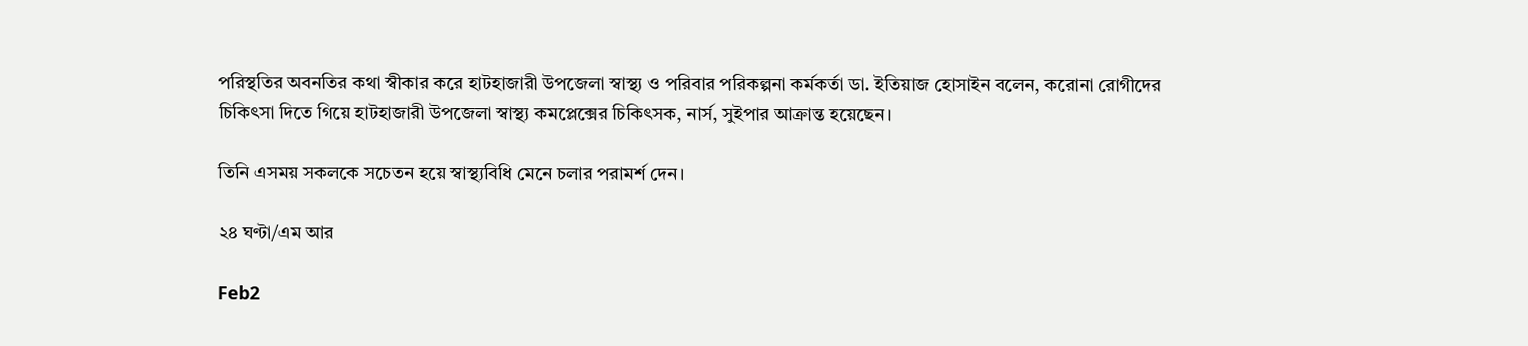পরিস্থতির অবনতির কথা স্বীকার করে হাটহাজারী উপজেলা স্বাস্থ্য ও পরিবার পরিকল্পনা কর্মকর্তা ডা. ইতিয়াজ হোসাইন বলেন, করোনা রোগীদের চিকিৎসা দিতে গিয়ে হাটহাজারী উপজেলা স্বাস্থ্য কমপ্লেক্সের চিকিৎসক, নার্স, সুইপার আক্রান্ত হয়েছেন।

তিনি এসময় সকলকে সচেতন হয়ে স্বাস্থ্যবিধি মেনে চলার পরামর্শ দেন।

২৪ ঘণ্টা/এম আর

Feb2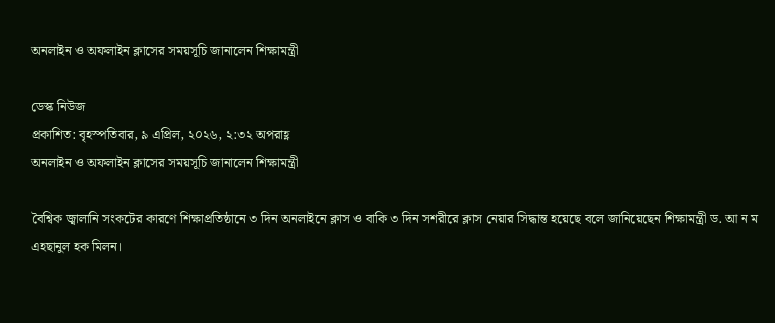অনলাইন ও অফলাইন ক্লাসের সময়সূচি জানালেন শিক্ষামন্ত্রী

ডেস্ক নিউজ
প্রকাশিত: বৃহস্পতিবার, ৯ এপ্রিল, ২০২৬, ২:৩২ অপরাহ্ণ
অনলাইন ও অফলাইন ক্লাসের সময়সূচি জানালেন শিক্ষামন্ত্রী

বৈশ্বিক জ্বালানি সংকটের কারণে শিক্ষাপ্রতিষ্ঠানে ৩ দিন অনলাইনে ক্লাস ও বাকি ৩ দিন সশরীরে ক্লাস নেয়ার সিদ্ধান্ত হয়েছে বলে জানিয়েছেন শিক্ষামন্ত্রী ড. আ ন ম এহছানুল হক মিলন।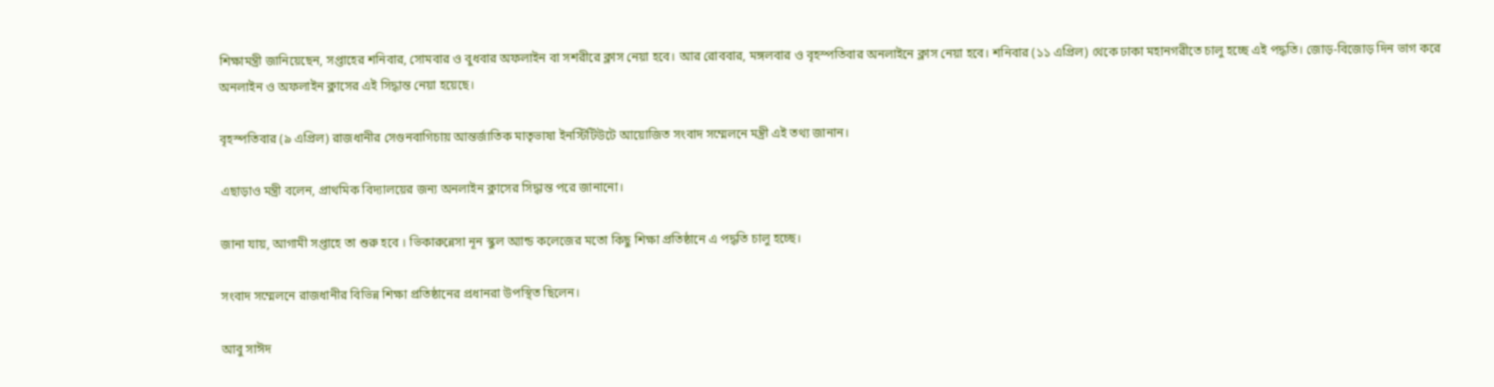শিক্ষামন্ত্রী জানিয়েছেন, সপ্তাহের শনিবার, সোমবার ও বুধবার অফলাইন বা সশরীরে ক্লাস নেয়া হবে। আর রোববার, মঙ্গলবার ও বৃহস্পতিবার অনলাইনে ক্লাস নেয়া হবে। শনিবার (১১ এপ্রিল) থেকে ঢাকা মহানগরীতে চালু হচ্ছে এই পদ্ধতি। জোড়-বিজোড় দিন ভাগ করে অনলাইন ও অফলাইন ক্লাসের এই সিদ্ধান্ত নেয়া হয়েছে।

বৃহস্পতিবার (৯ এপ্রিল) রাজধানীর সেগুনবাগিচায় আন্তর্জাতিক মাতৃভাষা ইনস্টিটিউটে আয়োজিত সংবাদ সম্মেলনে মন্ত্রী এই তথ্য জানান।

এছাড়াও মন্ত্রী বলেন, প্রাথমিক বিদ্যালয়ের জন্য অনলাইন ক্লাসের সিদ্ধান্ত পরে জানানো।

জানা যায়, আগামী সপ্তাহে তা শুরু হবে । ভিকারুন্নেসা নূন স্কুল অ্যান্ড কলেজের মতো কিছু শিক্ষা প্রতিষ্ঠানে এ পদ্ধতি চালু হচ্ছে।

সংবাদ সম্মেলনে রাজধানীর বিভিন্ন শিক্ষা প্রতিষ্ঠানের প্রধানরা উপস্থিত ছিলেন।

আবু সাঈদ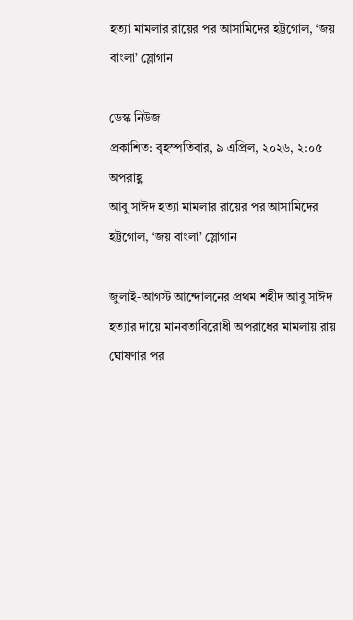হত্যা মামলার রায়ের পর আসামিদের হট্টগোল, ‘জয় বাংলা’ স্লোগান

ডেস্ক নিউজ
প্রকাশিত: বৃহস্পতিবার, ৯ এপ্রিল, ২০২৬, ২:০৫ অপরাহ্ণ
আবু সাঈদ হত্যা মামলার রায়ের পর আসামিদের হট্টগোল, ‘জয় বাংলা’ স্লোগান

জুলাই-আগস্ট আন্দোলনের প্রথম শহীদ আবু সাঈদ হত্যার দায়ে মানবতাবিরোধী অপরাধের মামলায় রায় ঘোষণার পর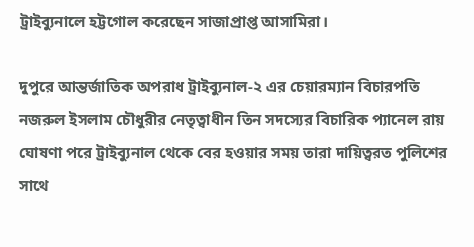ট্রাইব্যুনালে হট্টগোল করেছেন সাজাপ্রাপ্ত আসামিরা।

দুপুরে আন্তর্জাতিক অপরাধ ট্রাইব্যুনাল-২ এর চেয়ারম্যান বিচারপতি নজরুল ইসলাম চৌধুরীর নেতৃত্বাধীন তিন সদস্যের বিচারিক প্যানেল রায় ঘোষণা পরে ট্রাইব্যুনাল থেকে বের হওয়ার সময় তারা দায়িত্বরত পুলিশের সাথে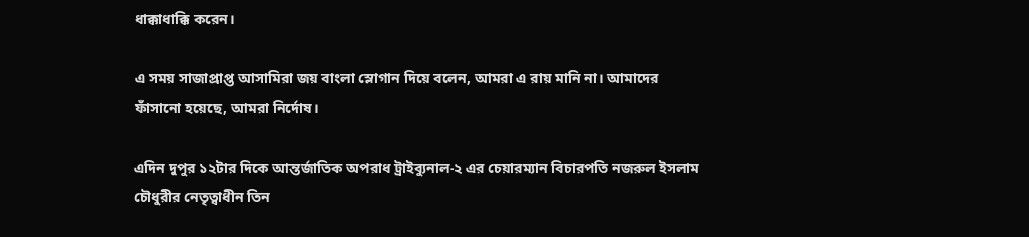ধাক্কাধাক্কি করেন।

এ সময় সাজাপ্রাপ্ত আসামিরা জয় বাংলা স্লোগান দিয়ে বলেন, আমরা এ রায় মানি না। আমাদের ফাঁসানো হয়েছে, আমরা নির্দোষ।

এদিন দুপুর ১২টার দিকে আন্তর্জাতিক অপরাধ ট্রাইব্যুনাল-২ এর চেয়ারম্যান বিচারপতি নজরুল ইসলাম চৌধুরীর নেতৃত্বাধীন তিন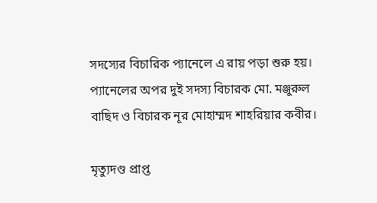সদস্যের বিচারিক প্যানেলে এ রায় পড়া শুরু হয়। প্যানেলের অপর দুই সদস্য বিচারক মো. মঞ্জুরুল বাছিদ ও বিচারক নূর মোহাম্মদ শাহরিয়ার কবীর।

মৃত্যুদণ্ড প্রাপ্ত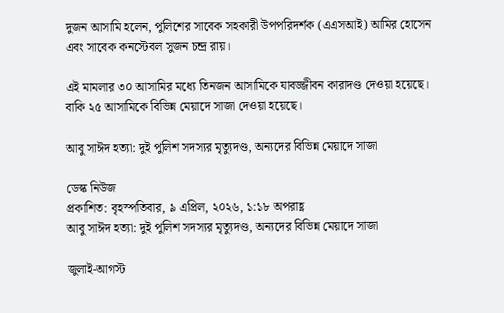দুজন আসামি হলেন, পুলিশের সাবেক সহকারী উপপরিদর্শক (এএসআই) আমির হোসেন এবং সাবেক কনস্টেবল সুজন চন্দ্র রায়।

এই মামলার ৩০ আসামির মধ্যে তিনজন আসামিকে যাবজ্জীবন কারাদণ্ড দেওয়া হয়েছে। বাকি ২৫ আসামিকে বিভিন্ন মেয়াদে সাজা দেওয়া হয়েছে।

আবু সাঈদ হত্যা: দুই পুলিশ সদস্যর মৃত্যুদণ্ড, অন্যদের বিভিন্ন মেয়াদে সাজা

ডেস্ক নিউজ
প্রকাশিত: বৃহস্পতিবার, ৯ এপ্রিল, ২০২৬, ১:১৮ অপরাহ্ণ
আবু সাঈদ হত্যা: দুই পুলিশ সদস্যর মৃত্যুদণ্ড, অন্যদের বিভিন্ন মেয়াদে সাজা

জুলাই-আগস্ট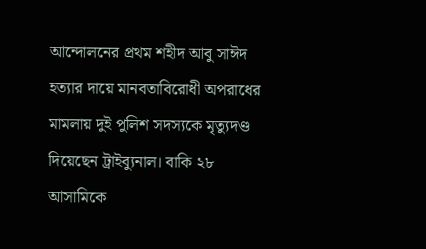আন্দোলনের প্রথম শহীদ আবু সাঈদ হত্যার দায়ে মানবতাবিরোধী অপরাধের মামলায় দুই পুলিশ সদস্যকে মৃত্যুদণ্ড দিয়েছেন ট্রাইব্যুনাল। বাকি ২৮ আসামিকে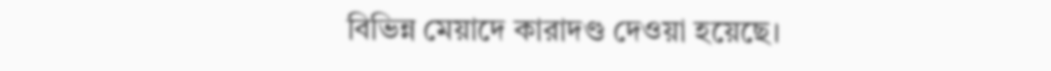বিভিন্ন মেয়াদে কারাদণ্ড দেওয়া হয়েছে।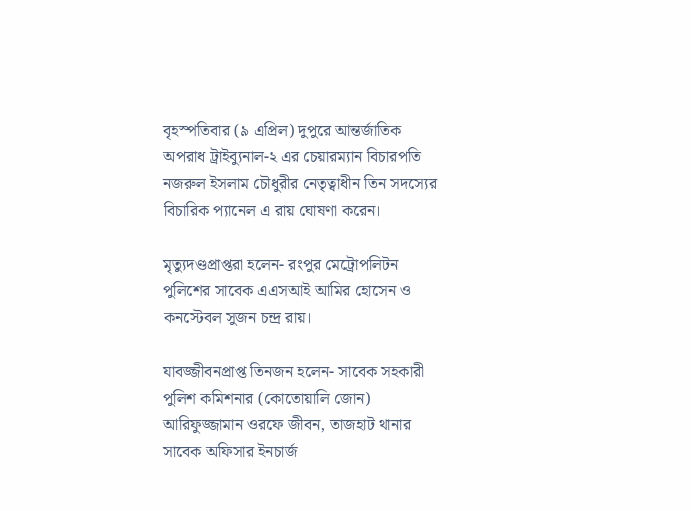বৃহস্পতিবার (৯ এপ্রিল) দুপুরে আন্তর্জাতিক অপরাধ ট্রাইব্যুনাল-২ এর চেয়ারম্যান বিচারপতি নজরুল ইসলাম চৌধুরীর নেতৃত্বাধীন তিন সদস্যের বিচারিক প্যানেল এ রায় ঘোষণা করেন।

মৃত্যুদণ্ডপ্রাপ্তরা হলেন- রংপুর মেট্রোপলিটন পুলিশের সাবেক এএসআই আমির হোসেন ও কনস্টেবল সুজন চন্দ্র রায়।

যাবজ্জীবনপ্রাপ্ত তিনজন হলেন- সাবেক সহকারী পুলিশ কমিশনার (কোতোয়ালি জোন) আরিফুজ্জামান ওরফে জীবন, তাজহাট থানার সাবেক অফিসার ইনচার্জ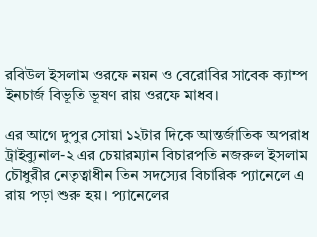রবিউল ইসলাম ওরফে নয়ন ও বেরোবির সাবেক ক্যাম্প ইনচার্জ বিভূতি ভূষণ রায় ওরফে মাধব।

এর আগে দুপুর সোয়া ১২টার দিকে আন্তর্জাতিক অপরাধ ট্রাইব্যুনাল-২ এর চেয়ারম্যান বিচারপতি নজরুল ইসলাম চৌধুরীর নেতৃত্বাধীন তিন সদস্যের বিচারিক প্যানেলে এ রায় পড়া শুরু হয়। প্যানেলের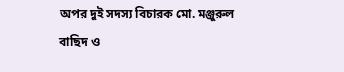অপর দুই সদস্য বিচারক মো. মঞ্জুরুল বাছিদ ও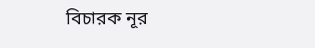বিচারক নূর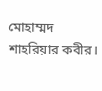মোহাম্মদ শাহরিয়ার কবীর।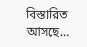বিস্তারিত আসছে…